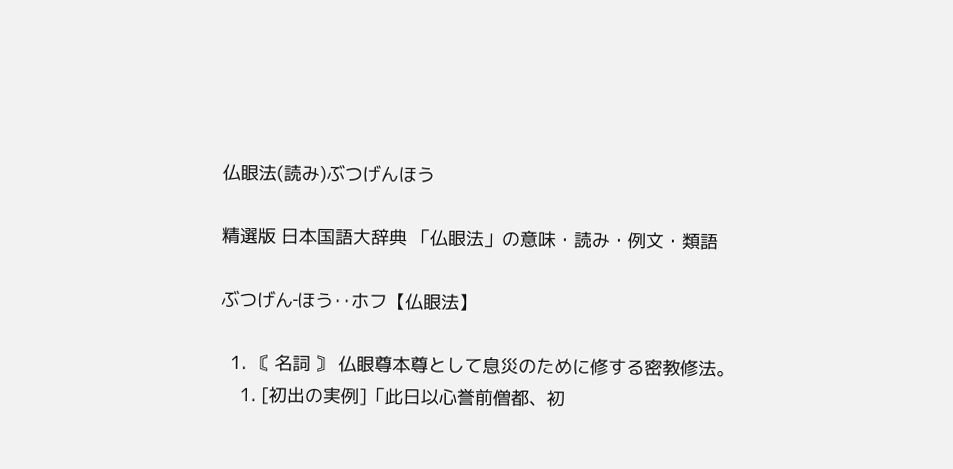仏眼法(読み)ぶつげんほう

精選版 日本国語大辞典 「仏眼法」の意味・読み・例文・類語

ぶつげん‐ほう‥ホフ【仏眼法】

  1. 〘 名詞 〙 仏眼尊本尊として息災のために修する密教修法。
    1. [初出の実例]「此日以心誉前僧都、初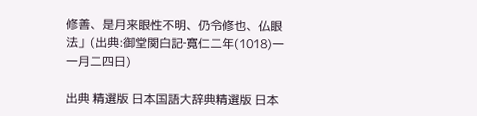修善、是月来眼性不明、仍令修也、仏眼法」(出典:御堂関白記‐寛仁二年(1018)一一月二四日)

出典 精選版 日本国語大辞典精選版 日本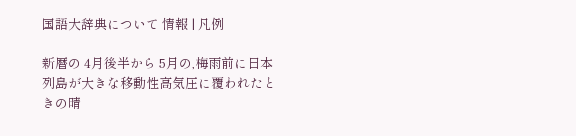国語大辞典について 情報 | 凡例

新暦の 4月後半から 5月の,梅雨前に日本列島が大きな移動性高気圧に覆われたときの晴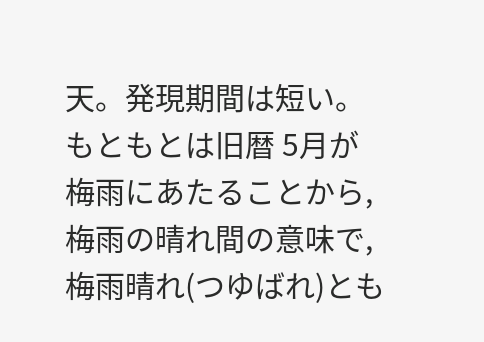天。発現期間は短い。もともとは旧暦 5月が梅雨にあたることから,梅雨の晴れ間の意味で,梅雨晴れ(つゆばれ)とも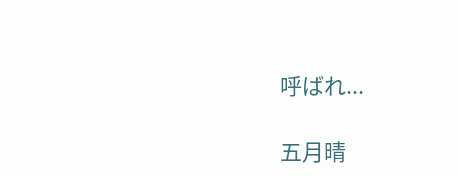呼ばれ...

五月晴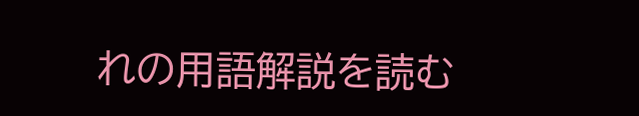れの用語解説を読む